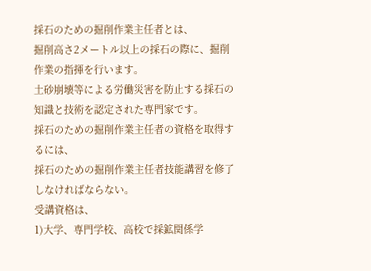採石のための掘削作業主任者とは、
掘削高さ2メートル以上の採石の際に、掘削作業の指揮を行います。
土砂崩壊等による労働災害を防止する採石の知識と技術を認定された専門家です。
採石のための掘削作業主任者の資格を取得するには、
採石のための掘削作業主任者技能講習を修了しなければならない。
受講資格は、
1)大学、専門学校、高校で採鉱関係学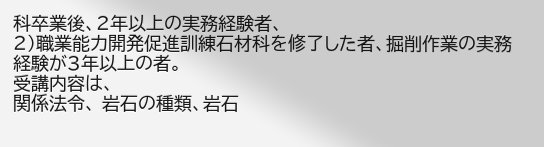科卒業後、2年以上の実務経験者、
2)職業能力開発促進訓練石材科を修了した者、掘削作業の実務経験が3年以上の者。
受講内容は、
関係法令、 岩石の種類、岩石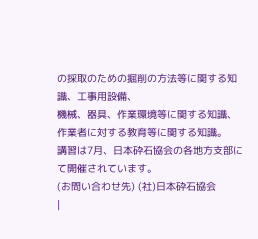の採取のための掘削の方法等に関する知識、工事用設備、
機械、器具、作業環境等に関する知識、作業者に対する教育等に関する知識。
講習は7月、日本砕石協会の各地方支部にて開催されています。
(お問い合わせ先) (社)日本砕石協会
|